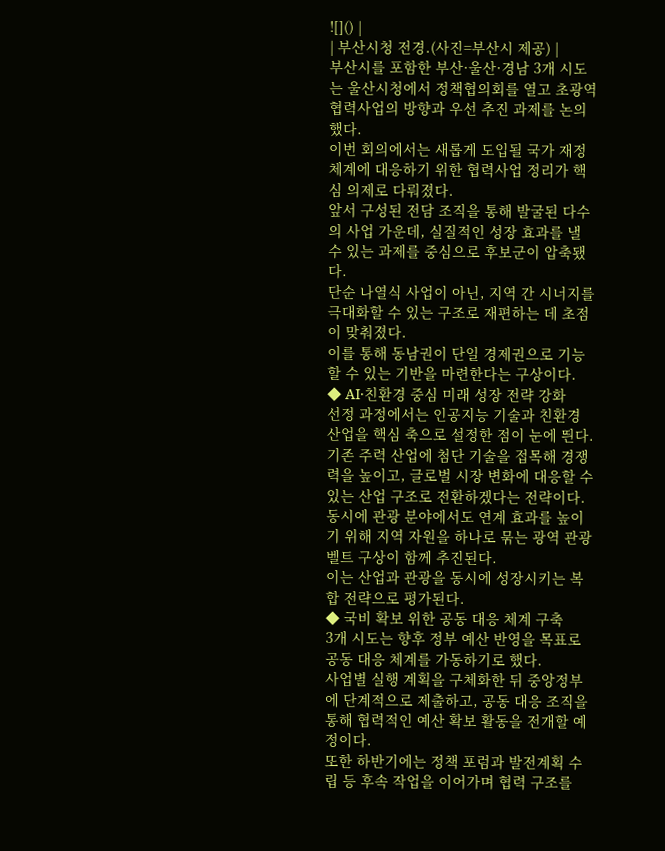![]() |
| 부산시청 전경.(사진=부산시 제공) |
부산시를 포함한 부산·울산·경남 3개 시도는 울산시청에서 정책협의회를 열고 초광역 협력사업의 방향과 우선 추진 과제를 논의했다.
이번 회의에서는 새롭게 도입될 국가 재정체계에 대응하기 위한 협력사업 정리가 핵심 의제로 다뤄졌다.
앞서 구성된 전담 조직을 통해 발굴된 다수의 사업 가운데, 실질적인 성장 효과를 낼 수 있는 과제를 중심으로 후보군이 압축됐다.
단순 나열식 사업이 아닌, 지역 간 시너지를 극대화할 수 있는 구조로 재편하는 데 초점이 맞춰졌다.
이를 통해 동남권이 단일 경제권으로 기능할 수 있는 기반을 마련한다는 구상이다.
◆ AI·친환경 중심 미래 성장 전략 강화
선정 과정에서는 인공지능 기술과 친환경 산업을 핵심 축으로 설정한 점이 눈에 띈다.
기존 주력 산업에 첨단 기술을 접목해 경쟁력을 높이고, 글로벌 시장 변화에 대응할 수 있는 산업 구조로 전환하겠다는 전략이다.
동시에 관광 분야에서도 연계 효과를 높이기 위해 지역 자원을 하나로 묶는 광역 관광벨트 구상이 함께 추진된다.
이는 산업과 관광을 동시에 성장시키는 복합 전략으로 평가된다.
◆ 국비 확보 위한 공동 대응 체계 구축
3개 시도는 향후 정부 예산 반영을 목표로 공동 대응 체계를 가동하기로 했다.
사업별 실행 계획을 구체화한 뒤 중앙정부에 단계적으로 제출하고, 공동 대응 조직을 통해 협력적인 예산 확보 활동을 전개할 예정이다.
또한 하반기에는 정책 포럼과 발전계획 수립 등 후속 작업을 이어가며 협력 구조를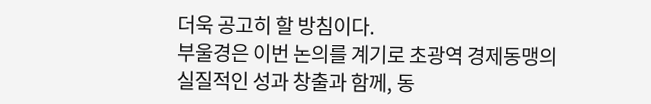더욱 공고히 할 방침이다.
부울경은 이번 논의를 계기로 초광역 경제동맹의 실질적인 성과 창출과 함께, 동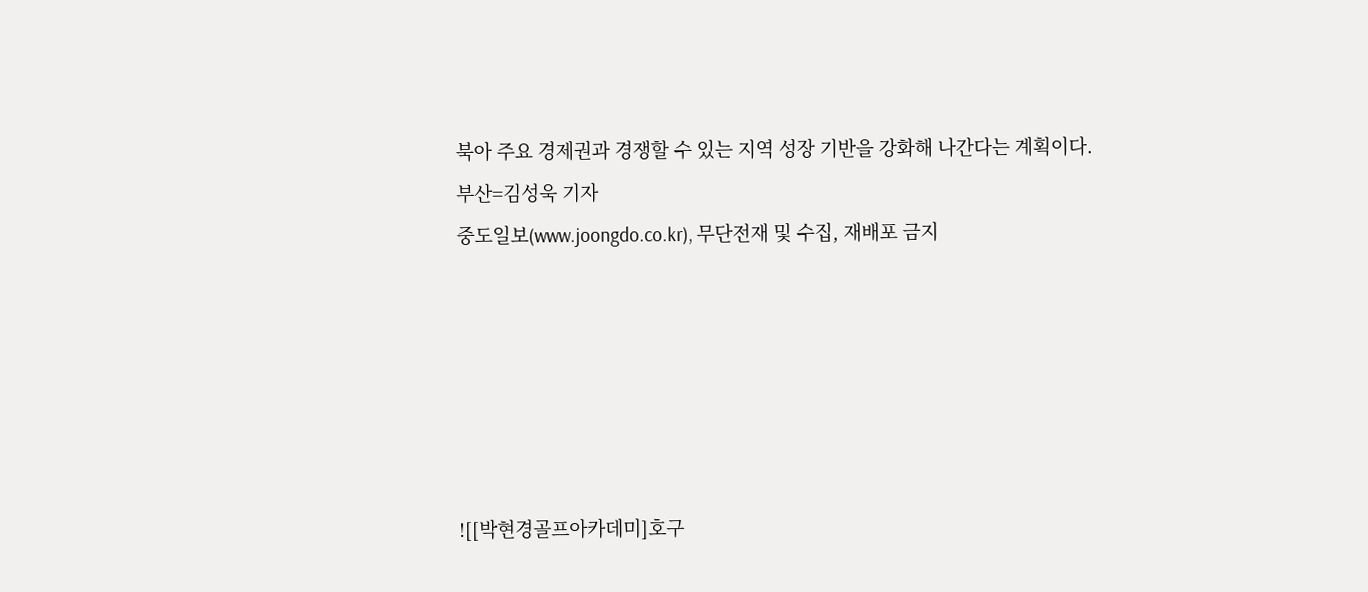북아 주요 경제권과 경쟁할 수 있는 지역 성장 기반을 강화해 나간다는 계획이다.
부산=김성욱 기자
중도일보(www.joongdo.co.kr), 무단전재 및 수집, 재배포 금지






![[박현경골프아카데미]호구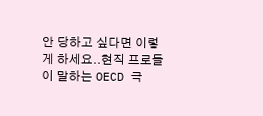안 당하고 싶다면 이렇게 하세요..현직 프로들이 말하는 OECD 극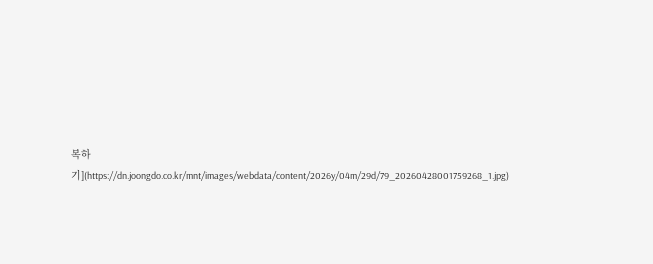복하기](https://dn.joongdo.co.kr/mnt/images/webdata/content/2026y/04m/29d/79_20260428001759268_1.jpg)